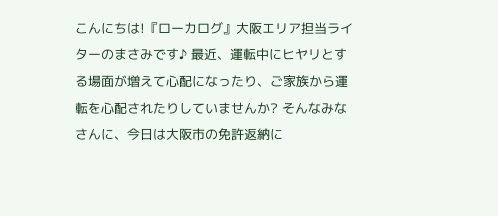こんにちは!『ローカログ』大阪エリア担当ライターのまさみです♪ 最近、運転中にヒヤリとする場面が増えて心配になったり、ご家族から運転を心配されたりしていませんか? そんなみなさんに、今日は大阪市の免許返納に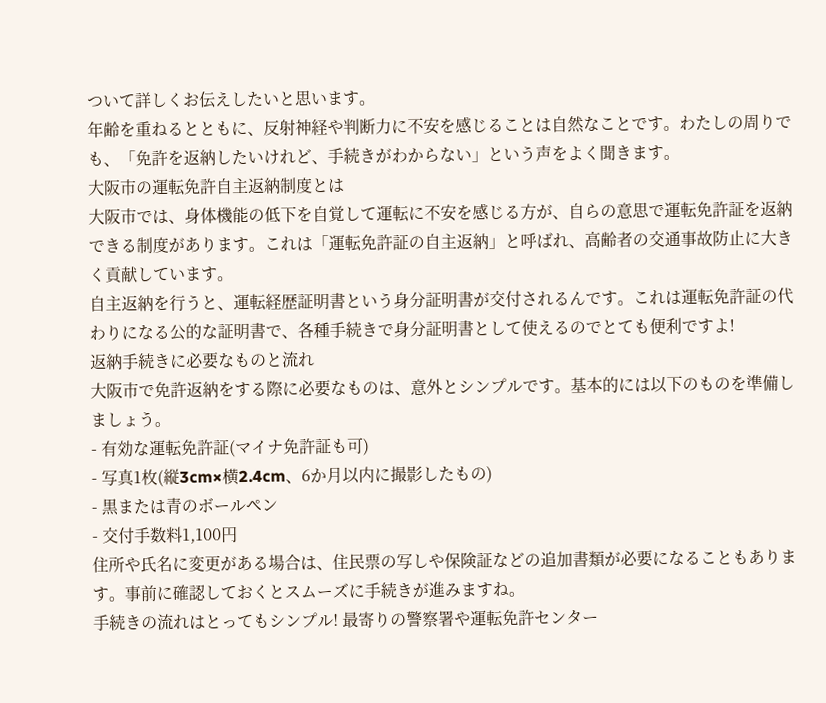ついて詳しくお伝えしたいと思います。
年齢を重ねるとともに、反射神経や判断力に不安を感じることは自然なことです。わたしの周りでも、「免許を返納したいけれど、手続きがわからない」という声をよく聞きます。
大阪市の運転免許自主返納制度とは
大阪市では、身体機能の低下を自覚して運転に不安を感じる方が、自らの意思で運転免許証を返納できる制度があります。これは「運転免許証の自主返納」と呼ばれ、高齢者の交通事故防止に大きく貢献しています。
自主返納を行うと、運転経歴証明書という身分証明書が交付されるんです。これは運転免許証の代わりになる公的な証明書で、各種手続きで身分証明書として使えるのでとても便利ですよ!
返納手続きに必要なものと流れ
大阪市で免許返納をする際に必要なものは、意外とシンプルです。基本的には以下のものを準備しましょう。
- 有効な運転免許証(マイナ免許証も可)
- 写真1枚(縦3cm×横2.4cm、6か月以内に撮影したもの)
- 黒または青のボールペン
- 交付手数料1,100円
住所や氏名に変更がある場合は、住民票の写しや保険証などの追加書類が必要になることもあります。事前に確認しておくとスムーズに手続きが進みますね。
手続きの流れはとってもシンプル! 最寄りの警察署や運転免許センター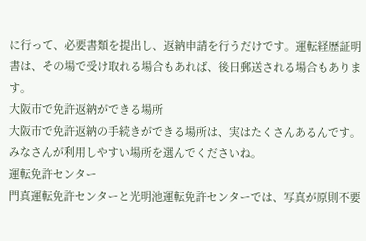に行って、必要書類を提出し、返納申請を行うだけです。運転経歴証明書は、その場で受け取れる場合もあれば、後日郵送される場合もあります。
大阪市で免許返納ができる場所
大阪市で免許返納の手続きができる場所は、実はたくさんあるんです。みなさんが利用しやすい場所を選んでくださいね。
運転免許センター
門真運転免許センターと光明池運転免許センターでは、写真が原則不要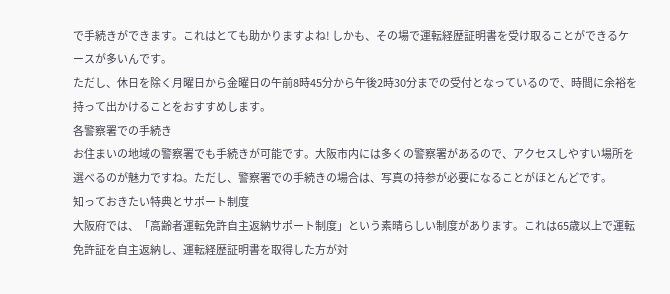で手続きができます。これはとても助かりますよね! しかも、その場で運転経歴証明書を受け取ることができるケースが多いんです。
ただし、休日を除く月曜日から金曜日の午前8時45分から午後2時30分までの受付となっているので、時間に余裕を持って出かけることをおすすめします。
各警察署での手続き
お住まいの地域の警察署でも手続きが可能です。大阪市内には多くの警察署があるので、アクセスしやすい場所を選べるのが魅力ですね。ただし、警察署での手続きの場合は、写真の持参が必要になることがほとんどです。
知っておきたい特典とサポート制度
大阪府では、「高齢者運転免許自主返納サポート制度」という素晴らしい制度があります。これは65歳以上で運転免許証を自主返納し、運転経歴証明書を取得した方が対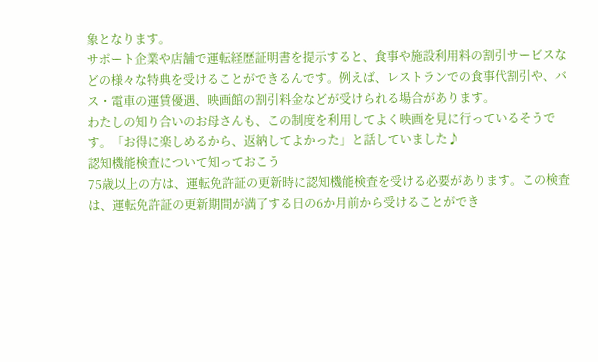象となります。
サポート企業や店舗で運転経歴証明書を提示すると、食事や施設利用料の割引サービスなどの様々な特典を受けることができるんです。例えば、レストランでの食事代割引や、バス・電車の運賃優遇、映画館の割引料金などが受けられる場合があります。
わたしの知り合いのお母さんも、この制度を利用してよく映画を見に行っているそうです。「お得に楽しめるから、返納してよかった」と話していました♪
認知機能検査について知っておこう
75歳以上の方は、運転免許証の更新時に認知機能検査を受ける必要があります。この検査は、運転免許証の更新期間が満了する日の6か月前から受けることができ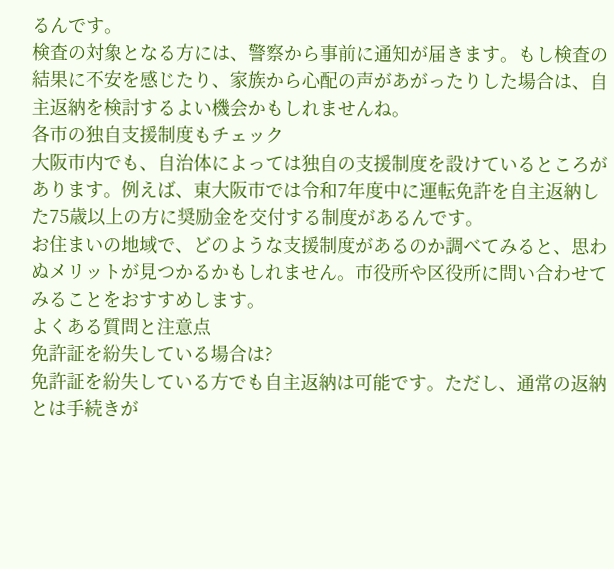るんです。
検査の対象となる方には、警察から事前に通知が届きます。もし検査の結果に不安を感じたり、家族から心配の声があがったりした場合は、自主返納を検討するよい機会かもしれませんね。
各市の独自支援制度もチェック
大阪市内でも、自治体によっては独自の支援制度を設けているところがあります。例えば、東大阪市では令和7年度中に運転免許を自主返納した75歳以上の方に奨励金を交付する制度があるんです。
お住まいの地域で、どのような支援制度があるのか調べてみると、思わぬメリットが見つかるかもしれません。市役所や区役所に問い合わせてみることをおすすめします。
よくある質問と注意点
免許証を紛失している場合は?
免許証を紛失している方でも自主返納は可能です。ただし、通常の返納とは手続きが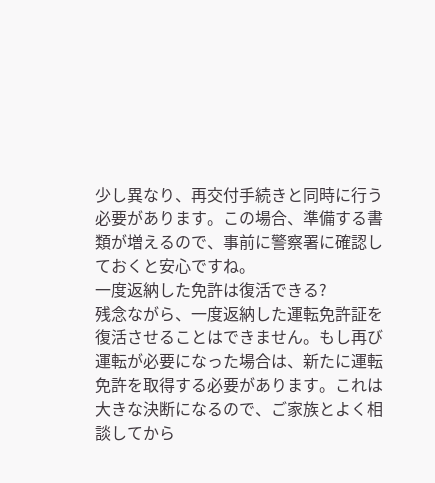少し異なり、再交付手続きと同時に行う必要があります。この場合、準備する書類が増えるので、事前に警察署に確認しておくと安心ですね。
一度返納した免許は復活できる?
残念ながら、一度返納した運転免許証を復活させることはできません。もし再び運転が必要になった場合は、新たに運転免許を取得する必要があります。これは大きな決断になるので、ご家族とよく相談してから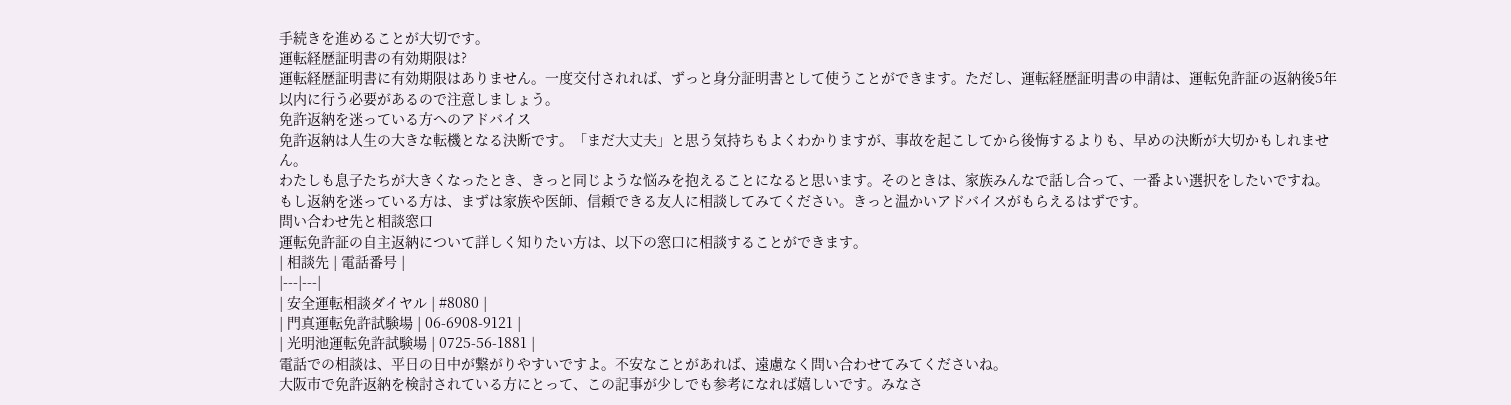手続きを進めることが大切です。
運転経歴証明書の有効期限は?
運転経歴証明書に有効期限はありません。一度交付されれば、ずっと身分証明書として使うことができます。ただし、運転経歴証明書の申請は、運転免許証の返納後5年以内に行う必要があるので注意しましょう。
免許返納を迷っている方へのアドバイス
免許返納は人生の大きな転機となる決断です。「まだ大丈夫」と思う気持ちもよくわかりますが、事故を起こしてから後悔するよりも、早めの決断が大切かもしれません。
わたしも息子たちが大きくなったとき、きっと同じような悩みを抱えることになると思います。そのときは、家族みんなで話し合って、一番よい選択をしたいですね。
もし返納を迷っている方は、まずは家族や医師、信頼できる友人に相談してみてください。きっと温かいアドバイスがもらえるはずです。
問い合わせ先と相談窓口
運転免許証の自主返納について詳しく知りたい方は、以下の窓口に相談することができます。
| 相談先 | 電話番号 |
|---|---|
| 安全運転相談ダイヤル | #8080 |
| 門真運転免許試験場 | 06-6908-9121 |
| 光明池運転免許試験場 | 0725-56-1881 |
電話での相談は、平日の日中が繋がりやすいですよ。不安なことがあれば、遠慮なく問い合わせてみてくださいね。
大阪市で免許返納を検討されている方にとって、この記事が少しでも参考になれば嬉しいです。みなさ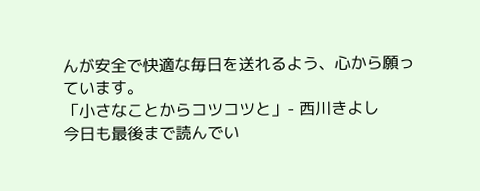んが安全で快適な毎日を送れるよう、心から願っています。
「小さなことからコツコツと」- 西川きよし
今日も最後まで読んでい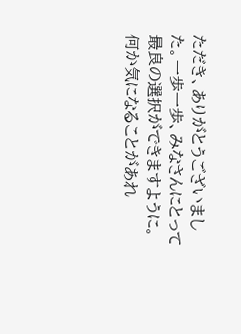ただき、ありがとうございました。一歩一歩、みなさんにとって最良の選択ができますように。何か気になることがあれ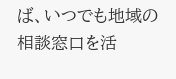ば、いつでも地域の相談窓口を活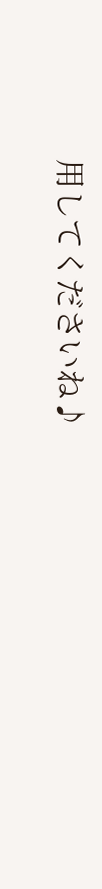用してくださいね♪